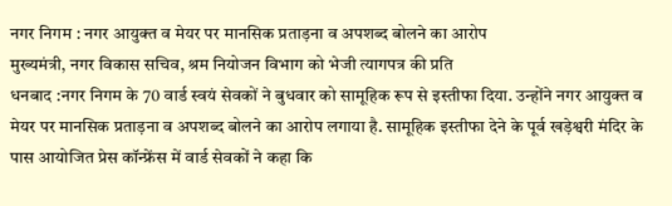नगर निगम : नगर आयुक्त व मेयर पर मानसिक प्रताड़ना व अपशब्द बोलने का आरोप
मुख्यमंत्री, नगर विकास सचिव, श्रम नियोजन विभाग को भेजी त्यागपत्र की प्रति
धनबाद :नगर निगम के 70 वार्ड स्वयं सेवकों ने बुधवार को सामूहिक रूप से इस्तीफा दिया. उन्होंने नगर आयुक्त व मेयर पर मानसिक प्रताड़ना व अपशब्द बोलने का आरोप लगाया है. सामूहिक इस्तीफा देने के पूर्व खड़ेश्वरी मंदिर के पास आयोजित प्रेस कॉन्फ्रेंस में वार्ड सेवकों ने कहा कि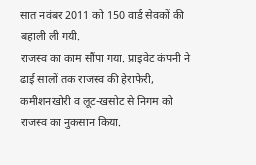सात नवंबर 2011 को 150 वार्ड सेवकों की बहाली ली गयी.
राजस्व का काम सौंपा गया. प्राइवेट कंपनी ने ढाई सालों तक राजस्व की हेराफेरी, कमीशनखोरी व लूट-खसोट से निगम को राजस्व का नुकसान किया.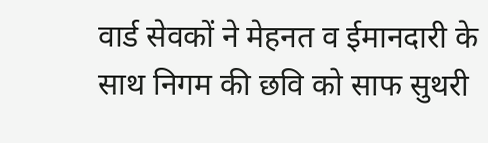वार्ड सेवकों ने मेहनत व ईमानदारी के साथ निगम की छवि को साफ सुथरी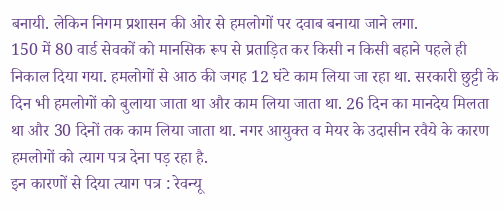बनायी. लेकिन निगम प्रशासन की ओर से हमलोगों पर दवाब बनाया जाने लगा.
150 में 80 वार्ड सेवकों को मानसिक रूप से प्रताड़ित कर किसी न किसी बहाने पहले ही निकाल दिया गया. हमलोगों से आठ की जगह 12 घंटे काम लिया जा रहा था. सरकारी छुट्टी के दिन भी हमलोगों को बुलाया जाता था और काम लिया जाता था. 26 दिन का मानदेय मिलता था और 30 दिनों तक काम लिया जाता था. नगर आयुक्त व मेयर के उदासीन रवैये के कारण हमलोगों को त्याग पत्र देना पड़ रहा है.
इन कारणों से दिया त्याग पत्र : रेवन्यू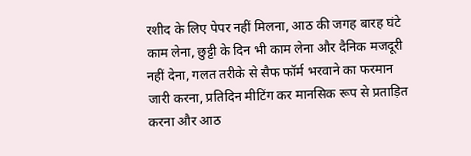रशीद के लिए पेपर नहीं मिलना, आठ की जगह बारह घंटे काम लेना, छुट्टी के दिन भी काम लेना और दैनिक मजदूरी नहीं देना, गलत तरीके से सैफ फॉर्म भरवाने का फरमान जारी करना, प्रतिदिन मीटिंग कर मानसिक रूप से प्रताड़ित करना और आठ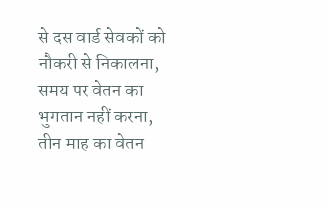से दस वार्ड सेवकों को नौकरी से निकालना, समय पर वेतन का भुगतान नहीं करना, तीन माह का वेतन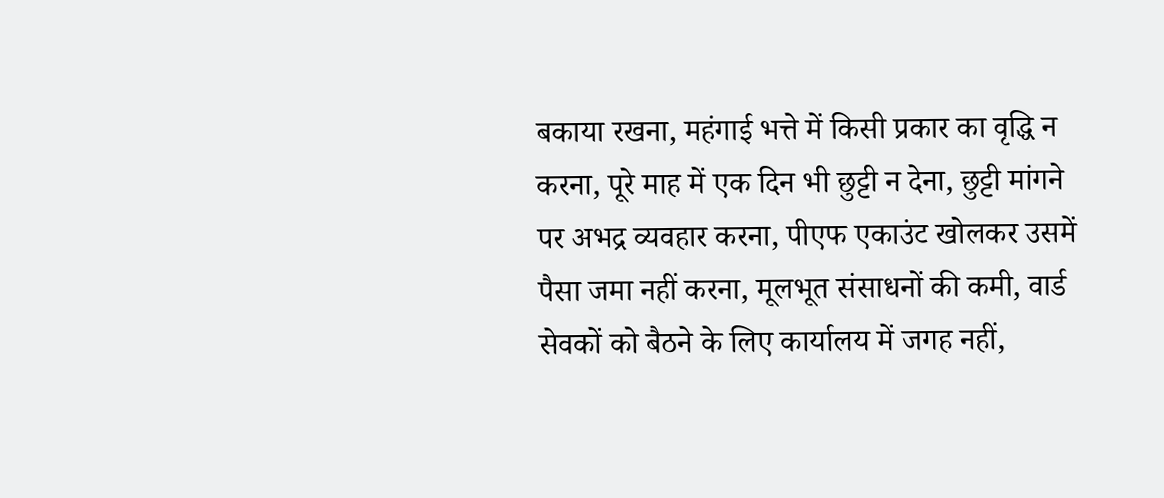बकाया रखना, महंगाई भत्ते में किसी प्रकार का वृद्धि न करना, पूरे माह में एक दिन भी छुट्टी न देना, छुट्टी मांगने पर अभद्र व्यवहार करना, पीएफ एकाउंट खोलकर उसमें पैसा जमा नहीं करना, मूलभूत संसाधनों की कमी, वार्ड सेवकों को बैठने के लिए कार्यालय में जगह नहीं,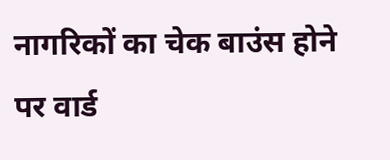नागरिकों का चेक बाउंस होने पर वार्ड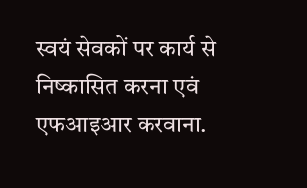स्वयं सेवकों पर कार्य से निष्कासित करना एवं एफआइआर करवाना.